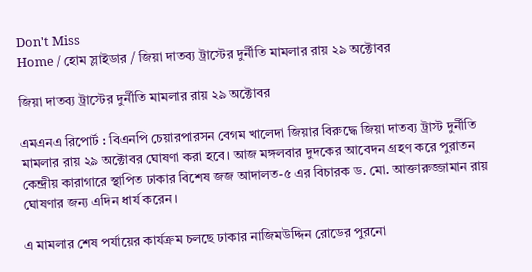Don't Miss
Home / হোম স্লাইডার / জিয়া দাতব্য ট্রাস্টের দুর্নীতি মামলার রায় ২৯ অক্টোবর

জিয়া দাতব্য ট্রাস্টের দুর্নীতি মামলার রায় ২৯ অক্টোবর

এমএনএ রিপোর্ট : বিএনপি চেয়ারপারসন বেগম খালেদা জিয়ার বিরুদ্ধে জিয়া দাতব্য ট্রাস্ট দুর্নীতি মামলার রায় ২৯ অক্টোবর ঘোষণা করা হবে। আজ মঙ্গলবার দুদকের আবেদন গ্রহণ করে পুরাতন কেন্দ্রীয় কারাগারে স্থাপিত ঢাকার বিশেষ জজ আদালত-৫ এর বিচারক ড. মো. আক্তারুজ্জামান রায় ঘোষণার জন্য এদিন ধার্য করেন।

এ মামলার শেষ পর্যায়ের কার্যক্রম চলছে ঢাকার নাজিমউদ্দিন রোডের পুরনো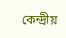কেন্দ্রীয়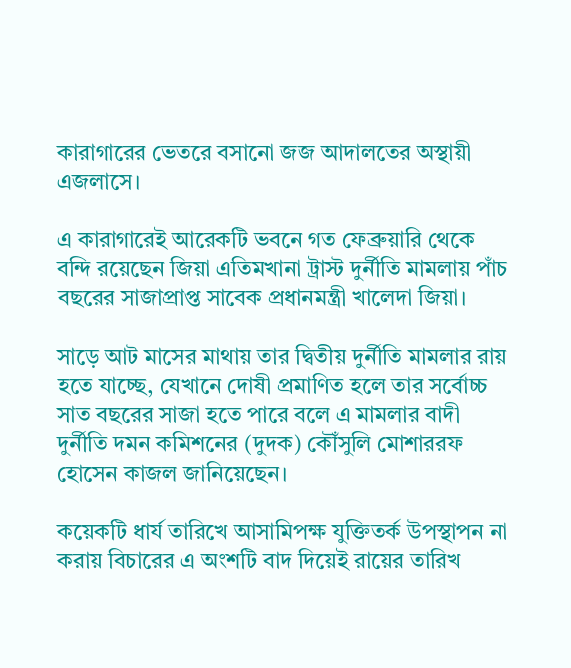কারাগারের ভেতরে বসানো জজ আদালতের অস্থায়ী এজলাসে।

এ কারাগারেই আরেকটি ভবনে গত ফেব্রুয়ারি থেকে বন্দি রয়েছেন জিয়া এতিমখানা ট্রাস্ট দুর্নীতি মামলায় পাঁচ বছরের সাজাপ্রাপ্ত সাবেক প্রধানমন্ত্রী খালেদা জিয়া।

সাড়ে আট মাসের মাথায় তার দ্বিতীয় দুর্নীতি মামলার রায় হতে যাচ্ছে, যেখানে দোষী প্রমাণিত হলে তার সর্বোচ্চ সাত বছরের সাজা হতে পারে বলে এ মামলার বাদী দুর্নীতি দমন কমিশনের (দুদক) কৌঁসুলি মোশাররফ হোসেন কাজল জানিয়েছেন।

কয়েকটি ধার্য তারিখে আসামিপক্ষ যুক্তিতর্ক উপস্থাপন না করায় বিচারের এ অংশটি বাদ দিয়েই রায়ের তারিখ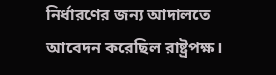নির্ধারণের জন্য আদালতে আবেদন করেছিল রাষ্ট্রপক্ষ।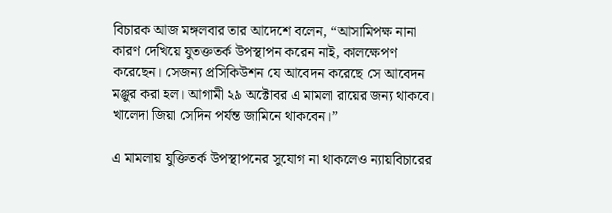বিচারক আজ মঙ্গলবার তার আদেশে বলেন, “আসামিপক্ষ নানা কারণ দেখিয়ে যুতক্ততর্ক উপস্থাপন করেন নাই, কালক্ষেপণ করেছেন। সেজন্য প্রসিকিউশন যে আবেদন করেছে সে আবেদন মঞ্জুর করা হল। আগামী ২৯ অক্টোবর এ মামলা রায়ের জন্য থাকবে। খালেদা জিয়া সেদিন পর্যন্ত জামিনে থাকবেন।”

এ মামলায় যুক্তিতর্ক উপস্থাপনের সুযোগ না থাকলেও ন্যায়বিচারের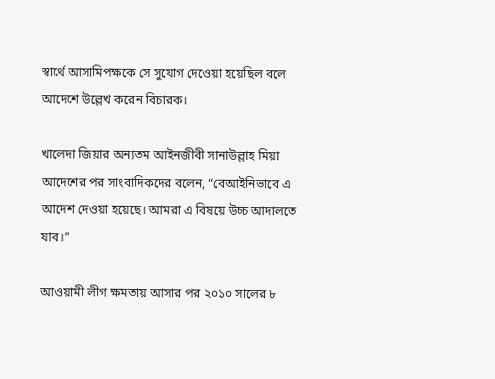স্বার্থে আসামিপক্ষকে সে সুযোগ দেওেয়া হয়েছিল বলে আদেশে উল্লেখ করেন বিচারক।

খালেদা জিয়ার অন্যতম আইনজীবী সানাউল্লাহ মিয়া আদেশের পর সাংবাদিকদের বলেন, “বেআইনিভাবে এ আদেশ দেওয়া হয়েছে। আমরা এ বিষয়ে উচ্চ আদালতে যাব।”

আওয়ামী লীগ ক্ষমতায় আসার পর ২০১০ সালের ৮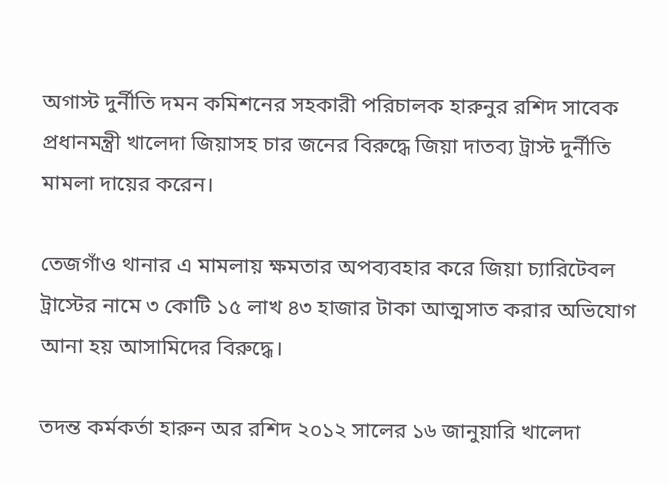অগাস্ট দুর্নীতি দমন কমিশনের সহকারী পরিচালক হারুনুর রশিদ সাবেক প্রধানমন্ত্রী খালেদা জিয়াসহ চার জনের বিরুদ্ধে জিয়া দাতব্য ট্রাস্ট দুর্নীতি মামলা দায়ের করেন।

তেজগাঁও থানার এ মামলায় ক্ষমতার অপব্যবহার করে জিয়া চ্যারিটেবল ট্রাস্টের নামে ৩ কোটি ১৫ লাখ ৪৩ হাজার টাকা আত্মসাত করার অভিযোগ আনা হয় আসামিদের বিরুদ্ধে।

তদন্ত কর্মকর্তা হারুন অর রশিদ ২০১২ সালের ১৬ জানুয়ারি খালেদা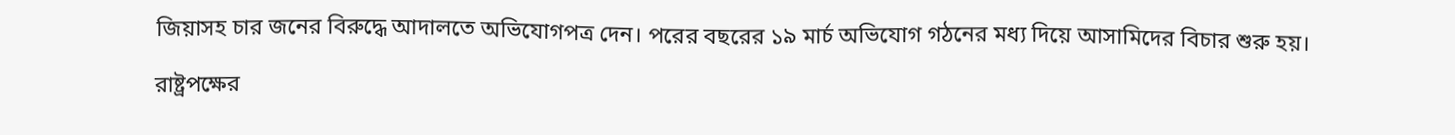জিয়াসহ চার জনের বিরুদ্ধে আদালতে অভিযোগপত্র দেন। পরের বছরের ১৯ মার্চ অভিযোগ গঠনের মধ্য দিয়ে আসামিদের বিচার শুরু হয়।

রাষ্ট্রপক্ষের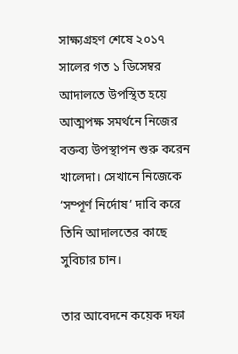সাক্ষ্যগ্রহণ শেষে ২০১৭ সালের গত ১ ডিসেম্বর আদালতে উপস্থিত হয়ে আত্মপক্ষ সমর্থনে নিজের বক্তব্য উপস্থাপন শুরু করেন খালেদা। সেখানে নিজেকে ‘সম্পূর্ণ নির্দোষ’ দাবি করে তিনি আদালতের কাছে সুবিচার চান।

তার আবেদনে কয়েক দফা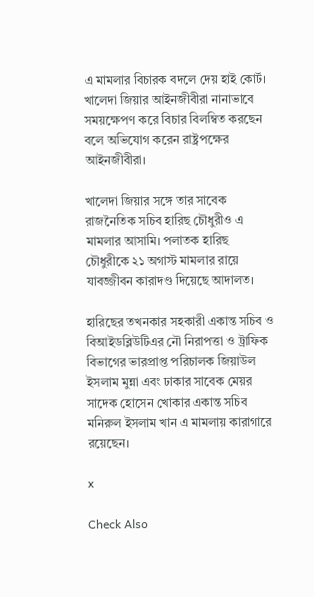এ মামলার বিচারক বদলে দেয় হাই কোর্ট। খালেদা জিয়ার আইনজীবীরা নানাভাবে সময়ক্ষেপণ করে বিচার বিলম্বিত করছেন বলে অভিযোগ করেন রাষ্ট্রপক্ষের আইনজীবীরা।

খালেদা জিয়ার সঙ্গে তার সাবেক রাজনৈতিক সচিব হারিছ চৌধুরীও এ মামলার আসামি। পলাতক হারিছ চৌধুরীকে ২১ অগাস্ট মামলার রায়ে যাবজ্জীবন কারাদণ্ড দিয়েছে আদালত।

হারিছের তখনকার সহকারী একান্ত সচিব ও বিআইডব্লিউটিএর নৌ নিরাপত্তা ও ট্রাফিক বিভাগের ভারপ্রাপ্ত পরিচালক জিয়াউল ইসলাম মুন্না এবং ঢাকার সাবেক মেয়র সাদেক হোসেন খোকার একান্ত সচিব মনিরুল ইসলাম খান এ মামলায় কারাগারে রয়েছেন।

x

Check Also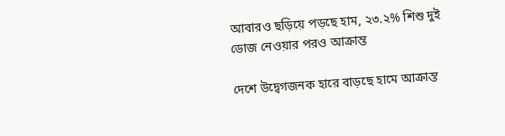আবারও ছড়িয়ে পড়ছে হাম, ২৩.২% শিশু দুই ডোজ নেওয়ার পরও আক্রান্ত

দেশে উদ্বেগজনক হারে বাড়ছে হামে আক্রান্ত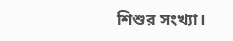শিশুর সংখ্যা।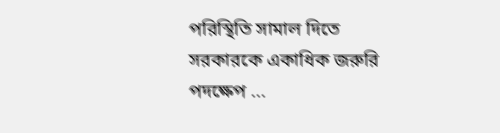পরিস্থিতি সামাল দিতে সরকারকে একাধিক জরুরি পদক্ষেপ ...